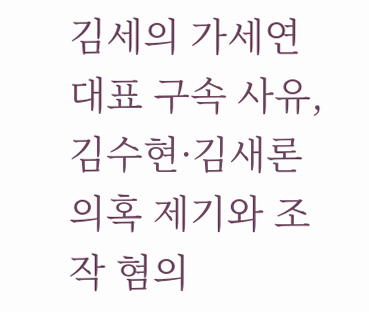김세의 가세연 대표 구속 사유, 김수현·김새론 의혹 제기와 조작 혐의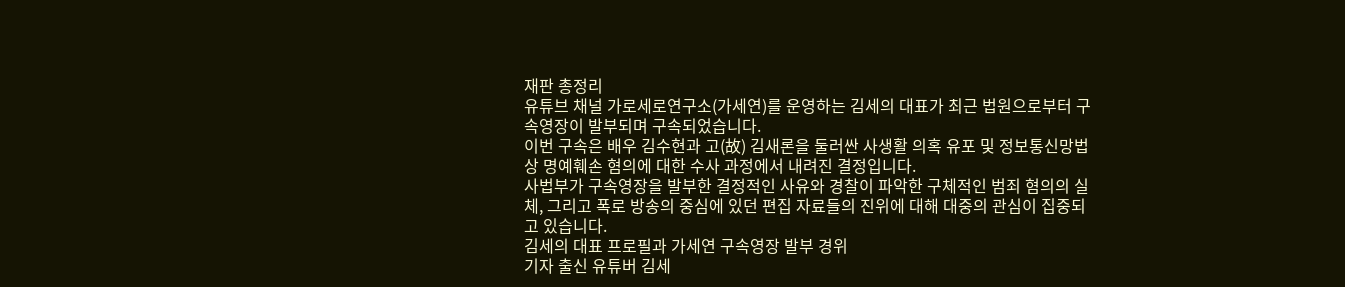재판 총정리
유튜브 채널 가로세로연구소(가세연)를 운영하는 김세의 대표가 최근 법원으로부터 구속영장이 발부되며 구속되었습니다.
이번 구속은 배우 김수현과 고(故) 김새론을 둘러싼 사생활 의혹 유포 및 정보통신망법상 명예훼손 혐의에 대한 수사 과정에서 내려진 결정입니다.
사법부가 구속영장을 발부한 결정적인 사유와 경찰이 파악한 구체적인 범죄 혐의의 실체, 그리고 폭로 방송의 중심에 있던 편집 자료들의 진위에 대해 대중의 관심이 집중되고 있습니다.
김세의 대표 프로필과 가세연 구속영장 발부 경위
기자 출신 유튜버 김세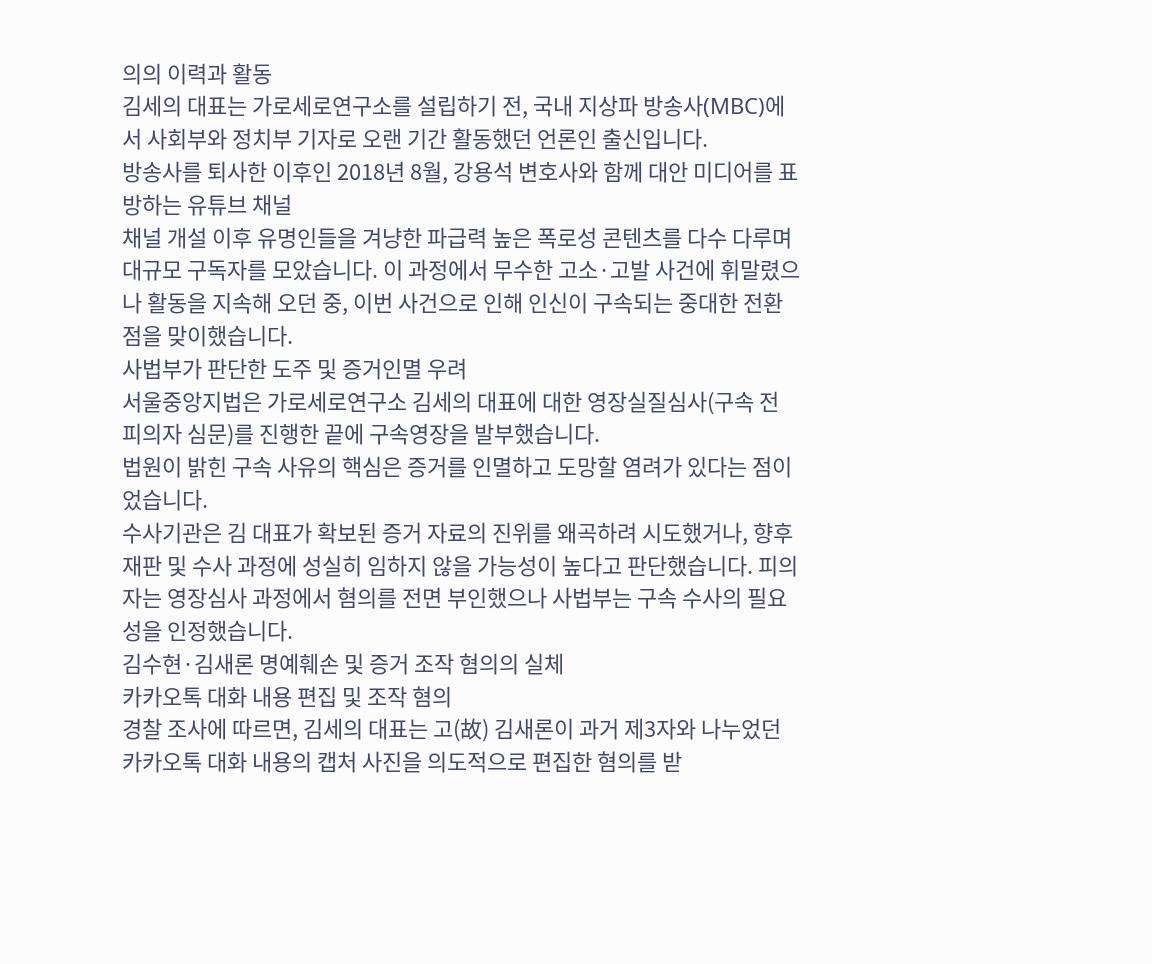의의 이력과 활동
김세의 대표는 가로세로연구소를 설립하기 전, 국내 지상파 방송사(MBC)에서 사회부와 정치부 기자로 오랜 기간 활동했던 언론인 출신입니다.
방송사를 퇴사한 이후인 2018년 8월, 강용석 변호사와 함께 대안 미디어를 표방하는 유튜브 채널
채널 개설 이후 유명인들을 겨냥한 파급력 높은 폭로성 콘텐츠를 다수 다루며 대규모 구독자를 모았습니다. 이 과정에서 무수한 고소·고발 사건에 휘말렸으나 활동을 지속해 오던 중, 이번 사건으로 인해 인신이 구속되는 중대한 전환점을 맞이했습니다.
사법부가 판단한 도주 및 증거인멸 우려
서울중앙지법은 가로세로연구소 김세의 대표에 대한 영장실질심사(구속 전 피의자 심문)를 진행한 끝에 구속영장을 발부했습니다.
법원이 밝힌 구속 사유의 핵심은 증거를 인멸하고 도망할 염려가 있다는 점이었습니다.
수사기관은 김 대표가 확보된 증거 자료의 진위를 왜곡하려 시도했거나, 향후 재판 및 수사 과정에 성실히 임하지 않을 가능성이 높다고 판단했습니다. 피의자는 영장심사 과정에서 혐의를 전면 부인했으나 사법부는 구속 수사의 필요성을 인정했습니다.
김수현·김새론 명예훼손 및 증거 조작 혐의의 실체
카카오톡 대화 내용 편집 및 조작 혐의
경찰 조사에 따르면, 김세의 대표는 고(故) 김새론이 과거 제3자와 나누었던 카카오톡 대화 내용의 캡처 사진을 의도적으로 편집한 혐의를 받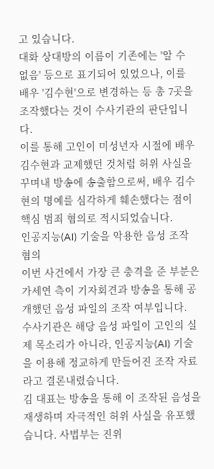고 있습니다.
대화 상대방의 이름이 기존에는 '알 수 없음' 등으로 표기되어 있었으나, 이를 배우 '김수현'으로 변경하는 등 총 7곳을 조작했다는 것이 수사기관의 판단입니다.
이를 통해 고인이 미성년자 시절에 배우 김수현과 교제했던 것처럼 허위 사실을 꾸며내 방송에 송출함으로써, 배우 김수현의 명예를 심각하게 훼손했다는 점이 핵심 범죄 혐의로 적시되었습니다.
인공지능(AI) 기술을 악용한 음성 조작 혐의
이번 사건에서 가장 큰 충격을 준 부분은 가세연 측이 기자회견과 방송을 통해 공개했던 음성 파일의 조작 여부입니다.
수사기관은 해당 음성 파일이 고인의 실제 목소리가 아니라, 인공지능(AI) 기술을 이용해 정교하게 만들어진 조작 자료라고 결론내렸습니다.
김 대표는 방송을 통해 이 조작된 음성을 재생하며 자극적인 허위 사실을 유포했습니다. 사법부는 진위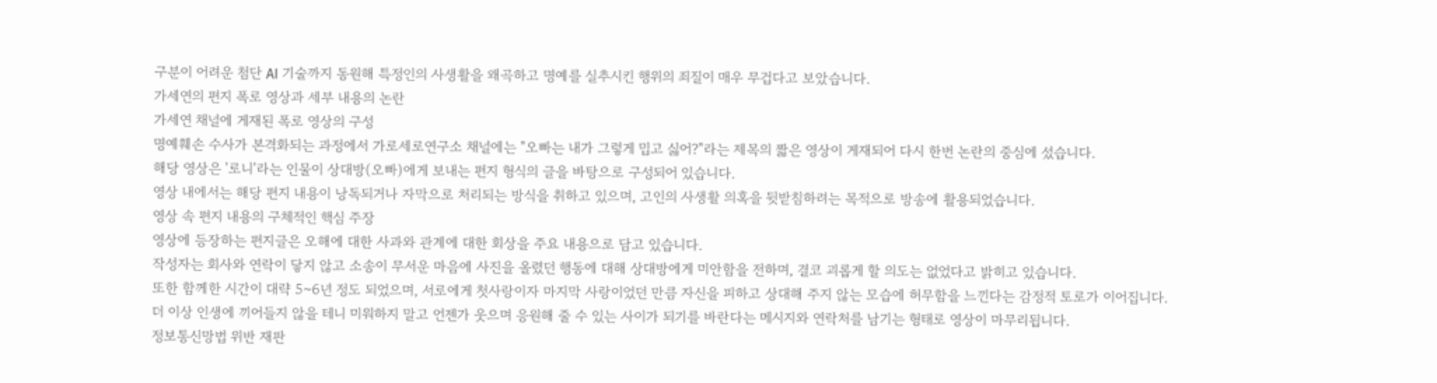구분이 어려운 첨단 AI 기술까지 동원해 특정인의 사생활을 왜곡하고 명예를 실추시킨 행위의 죄질이 매우 무겁다고 보았습니다.
가세연의 편지 폭로 영상과 세부 내용의 논란
가세연 채널에 게재된 폭로 영상의 구성
명예훼손 수사가 본격화되는 과정에서 가로세로연구소 채널에는 "오빠는 내가 그렇게 밉고 싫어?"라는 제목의 짧은 영상이 게재되어 다시 한번 논란의 중심에 섰습니다.
해당 영상은 '로니'라는 인물이 상대방(오빠)에게 보내는 편지 형식의 글을 바탕으로 구성되어 있습니다.
영상 내에서는 해당 편지 내용이 낭독되거나 자막으로 처리되는 방식을 취하고 있으며, 고인의 사생활 의혹을 뒷받침하려는 목적으로 방송에 활용되었습니다.
영상 속 편지 내용의 구체적인 핵심 주장
영상에 등장하는 편지글은 오해에 대한 사과와 관계에 대한 회상을 주요 내용으로 담고 있습니다.
작성자는 회사와 연락이 닿지 않고 소송이 무서운 마음에 사진을 올렸던 행동에 대해 상대방에게 미안함을 전하며, 결코 괴롭게 할 의도는 없었다고 밝히고 있습니다.
또한 함께한 시간이 대략 5~6년 정도 되었으며, 서로에게 첫사랑이자 마지막 사랑이었던 만큼 자신을 피하고 상대해 주지 않는 모습에 허무함을 느낀다는 감정적 토로가 이어집니다.
더 이상 인생에 끼어들지 않을 테니 미워하지 말고 언젠가 웃으며 응원해 줄 수 있는 사이가 되기를 바란다는 메시지와 연락처를 남기는 형태로 영상이 마무리됩니다.
정보통신망법 위반 재판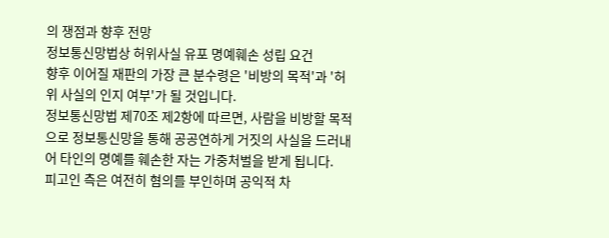의 쟁점과 향후 전망
정보통신망법상 허위사실 유포 명예훼손 성립 요건
향후 이어질 재판의 가장 큰 분수령은 '비방의 목적'과 '허위 사실의 인지 여부'가 될 것입니다.
정보통신망법 제70조 제2항에 따르면, 사람을 비방할 목적으로 정보통신망을 통해 공공연하게 거짓의 사실을 드러내어 타인의 명예를 훼손한 자는 가중처벌을 받게 됩니다.
피고인 측은 여전히 혐의를 부인하며 공익적 차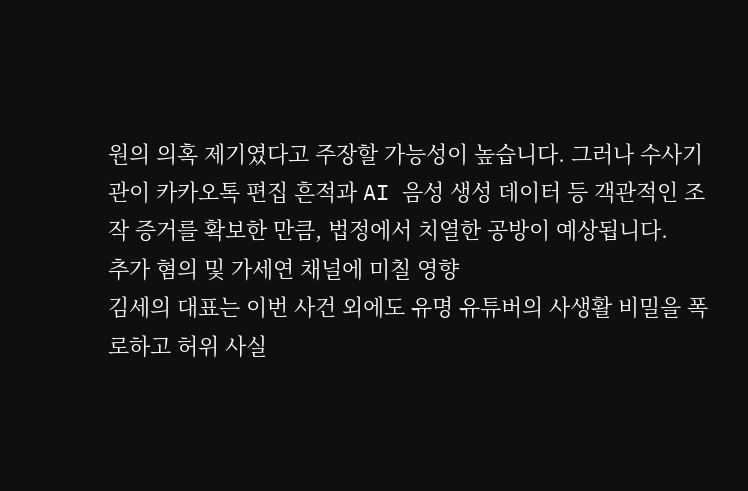원의 의혹 제기였다고 주장할 가능성이 높습니다. 그러나 수사기관이 카카오톡 편집 흔적과 AI 음성 생성 데이터 등 객관적인 조작 증거를 확보한 만큼, 법정에서 치열한 공방이 예상됩니다.
추가 혐의 및 가세연 채널에 미칠 영향
김세의 대표는 이번 사건 외에도 유명 유튜버의 사생활 비밀을 폭로하고 허위 사실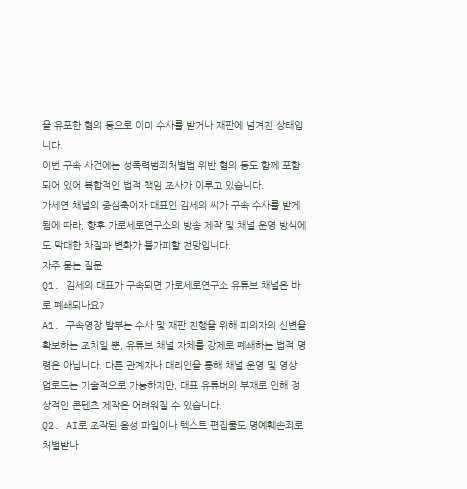을 유포한 혐의 등으로 이미 수사를 받거나 재판에 넘겨진 상태입니다.
이번 구속 사건에는 성폭력범죄처벌법 위반 혐의 등도 함께 포함되어 있어 복합적인 법적 책임 조사가 이루고 있습니다.
가세연 채널의 중심축이자 대표인 김세의 씨가 구속 수사를 받게 됨에 따라, 향후 가로세로연구소의 방송 제작 및 채널 운영 방식에도 막대한 차질과 변화가 불가피할 전망입니다.
자주 묻는 질문
Q1. 김세의 대표가 구속되면 가로세로연구소 유튜브 채널은 바로 폐쇄되나요?
A1. 구속영장 발부는 수사 및 재판 진행을 위해 피의자의 신변을 확보하는 조치일 뿐, 유튜브 채널 자체를 강제로 폐쇄하는 법적 명령은 아닙니다. 다른 관계자나 대리인을 통해 채널 운영 및 영상 업로드는 기술적으로 가능하지만, 대표 유튜버의 부재로 인해 정상적인 콘텐츠 제작은 어려워질 수 있습니다.
Q2. AI로 조작된 음성 파일이나 텍스트 편집물도 명예훼손죄로 처벌받나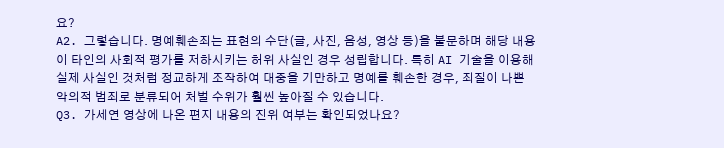요?
A2. 그렇습니다. 명예훼손죄는 표현의 수단(글, 사진, 음성, 영상 등)을 불문하며 해당 내용이 타인의 사회적 평가를 저하시키는 허위 사실인 경우 성립합니다. 특히 AI 기술을 이용해 실제 사실인 것처럼 정교하게 조작하여 대중을 기만하고 명예를 훼손한 경우, 죄질이 나쁜 악의적 범죄로 분류되어 처벌 수위가 훨씬 높아질 수 있습니다.
Q3. 가세연 영상에 나온 편지 내용의 진위 여부는 확인되었나요?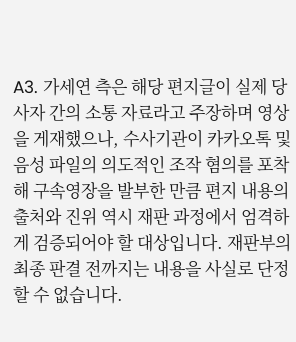A3. 가세연 측은 해당 편지글이 실제 당사자 간의 소통 자료라고 주장하며 영상을 게재했으나, 수사기관이 카카오톡 및 음성 파일의 의도적인 조작 혐의를 포착해 구속영장을 발부한 만큼 편지 내용의 출처와 진위 역시 재판 과정에서 엄격하게 검증되어야 할 대상입니다. 재판부의 최종 판결 전까지는 내용을 사실로 단정할 수 없습니다.